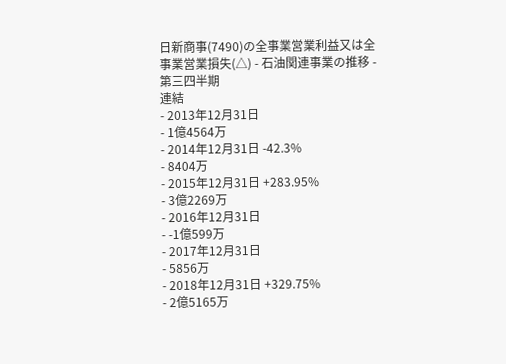日新商事(7490)の全事業営業利益又は全事業営業損失(△) - 石油関連事業の推移 - 第三四半期
連結
- 2013年12月31日
- 1億4564万
- 2014年12月31日 -42.3%
- 8404万
- 2015年12月31日 +283.95%
- 3億2269万
- 2016年12月31日
- -1億599万
- 2017年12月31日
- 5856万
- 2018年12月31日 +329.75%
- 2億5165万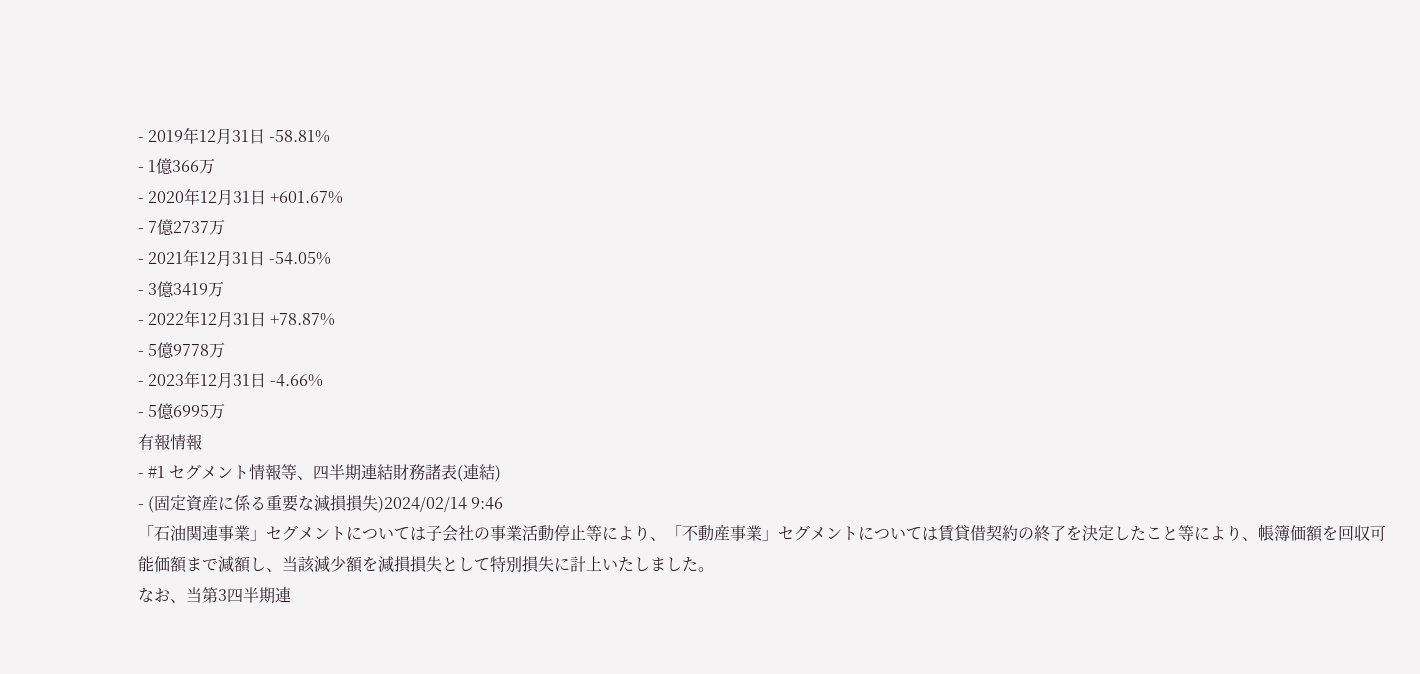- 2019年12月31日 -58.81%
- 1億366万
- 2020年12月31日 +601.67%
- 7億2737万
- 2021年12月31日 -54.05%
- 3億3419万
- 2022年12月31日 +78.87%
- 5億9778万
- 2023年12月31日 -4.66%
- 5億6995万
有報情報
- #1 セグメント情報等、四半期連結財務諸表(連結)
- (固定資産に係る重要な減損損失)2024/02/14 9:46
「石油関連事業」セグメントについては子会社の事業活動停止等により、「不動産事業」セグメントについては賃貸借契約の終了を決定したこと等により、帳簿価額を回収可能価額まで減額し、当該減少額を減損損失として特別損失に計上いたしました。
なお、当第3四半期連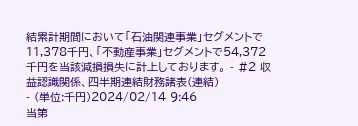結累計期間において「石油関連事業」セグメントで11,378千円、「不動産事業」セグメントで54,372千円を当該減損損失に計上しております。 - #2 収益認識関係、四半期連結財務諸表(連結)
- (単位:千円)2024/02/14 9:46
当第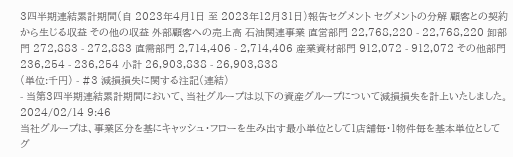3四半期連結累計期間(自 2023年4月1日 至 2023年12月31日)報告セグメント セグメントの分解 顧客との契約から生じる収益 その他の収益 外部顧客への売上高 石油関連事業 直営部門 22,768,220 - 22,768,220 卸部門 272,883 - 272,883 直需部門 2,714,406 - 2,714,406 産業資材部門 912,072 - 912,072 その他部門 236,254 - 236,254 小計 26,903,838 - 26,903,838
(単位:千円) - #3 減損損失に関する注記(連結)
- 当第3四半期連結累計期間において、当社グループは以下の資産グループについて減損損失を計上いたしました。2024/02/14 9:46
当社グループは、事業区分を基にキャッシュ・フローを生み出す最小単位として1店舗毎・1物件毎を基本単位としてグ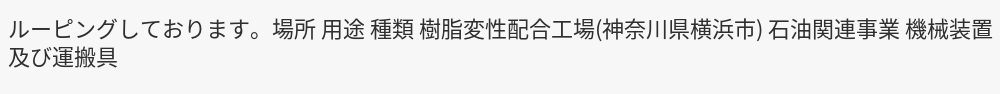ルーピングしております。場所 用途 種類 樹脂変性配合工場(神奈川県横浜市) 石油関連事業 機械装置及び運搬具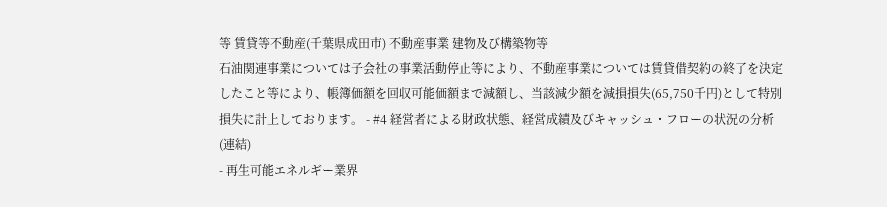等 賃貸等不動産(千葉県成田市) 不動産事業 建物及び構築物等
石油関連事業については子会社の事業活動停止等により、不動産事業については賃貸借契約の終了を決定したこと等により、帳簿価額を回収可能価額まで減額し、当該減少額を減損損失(65,750千円)として特別損失に計上しております。 - #4 経営者による財政状態、経営成績及びキャッシュ・フローの状況の分析(連結)
- 再生可能エネルギー業界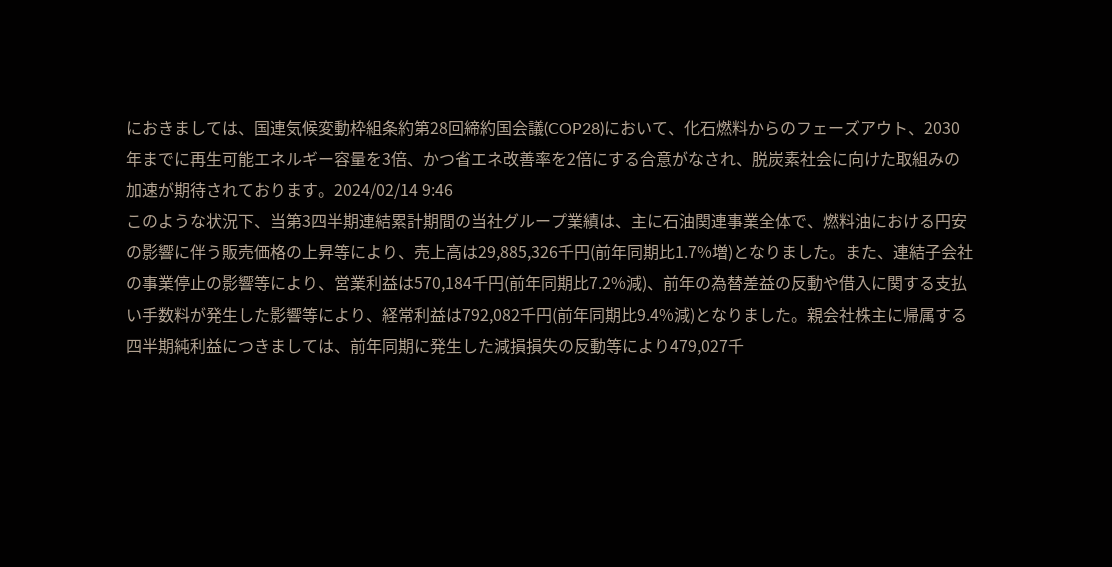におきましては、国連気候変動枠組条約第28回締約国会議(COP28)において、化石燃料からのフェーズアウト、2030年までに再生可能エネルギー容量を3倍、かつ省エネ改善率を2倍にする合意がなされ、脱炭素社会に向けた取組みの加速が期待されております。2024/02/14 9:46
このような状況下、当第3四半期連結累計期間の当社グループ業績は、主に石油関連事業全体で、燃料油における円安の影響に伴う販売価格の上昇等により、売上高は29,885,326千円(前年同期比1.7%増)となりました。また、連結子会社の事業停止の影響等により、営業利益は570,184千円(前年同期比7.2%減)、前年の為替差益の反動や借入に関する支払い手数料が発生した影響等により、経常利益は792,082千円(前年同期比9.4%減)となりました。親会社株主に帰属する四半期純利益につきましては、前年同期に発生した減損損失の反動等により479,027千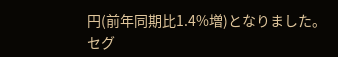円(前年同期比1.4%増)となりました。
セグ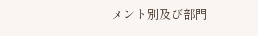メント別及び部門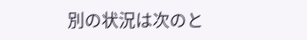別の状況は次のと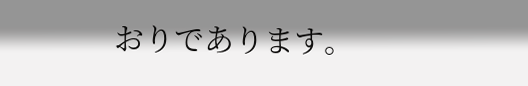おりであります。